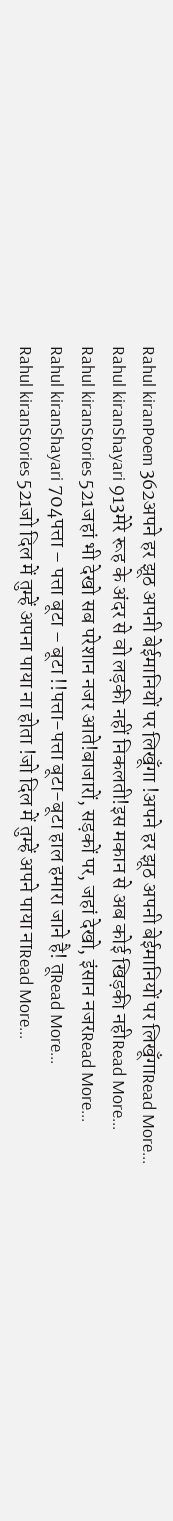Rahul kiranPoem 362अपने हर झूठ अपनी बेईमानियों पर लिखूँगा !अपने हर झूठ अपनी बेईमानियों पर लिखूँगाRead More...
Rahul kiranShayari 913मेरे रूह के अंदर से वो लड़की नहीं निकलती!इस मकान से अब कोई खिड़की नहीRead More...
Rahul kiranStories 521जहां भी देखो सब परेशान नजर आते!बाजारों, सड़कों पर, जहां देखो, इंसान नजरRead More...
Rahul kiranShayari 704पत्ता – पत्ता बूटा – बूटा !!पत्ता-पत्ता बूटा-बूटा हाल हमारा जाने है! तूRead More...
Rahul kiranStories 521जो दिल में तुम्हें अपना पाया ना होता !जो दिल में तुम्हें अपने पाया नाRead More...